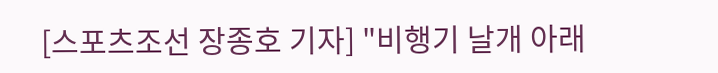[스포츠조선 장종호 기자] "비행기 날개 아래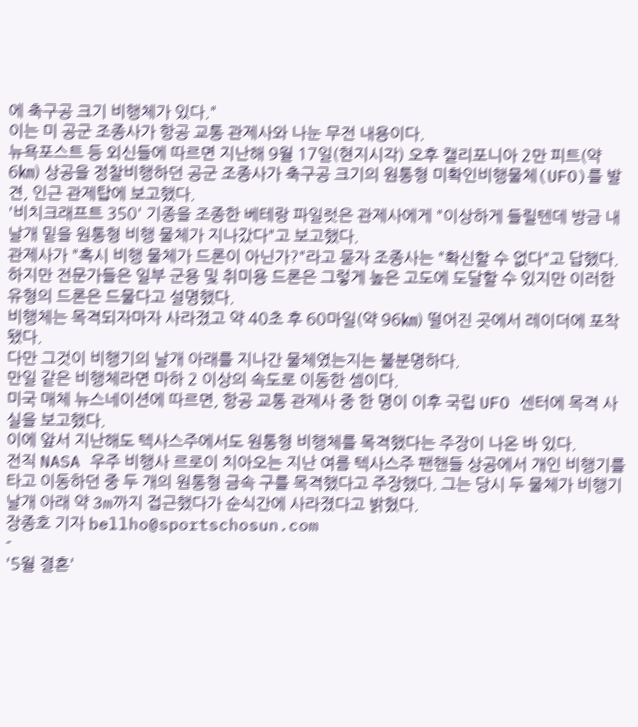에 축구공 크기 비행체가 있다."
이는 미 공군 조종사가 항공 교통 관제사와 나눈 무전 내용이다.
뉴욕포스트 등 외신들에 따르면 지난해 9월 17일(현지시각) 오후 캘리포니아 2만 피트(약 6㎞) 상공을 정찰비행하던 공군 조종사가 축구공 크기의 원통형 미확인비행물체(UFO)를 발견, 인근 관제탑에 보고했다.
'비치크래프트 350' 기종을 조종한 베테랑 파일럿은 관제사에게 "이상하게 들릴텐데 방금 내 날개 밑을 원통형 비행 물체가 지나갔다"고 보고했다.
관제사가 "혹시 비행 물체가 드론이 아닌가?"라고 묻자 조종사는 "확신할 수 없다"고 답했다.
하지만 전문가들은 일부 군용 및 취미용 드론은 그렇게 높은 고도에 도달할 수 있지만 이러한 유형의 드론은 드물다고 설명했다.
비행체는 목격되자마자 사라졌고 약 40초 후 60마일(약 96㎞) 떨어진 곳에서 레이더에 포착됐다.
다만 그것이 비행기의 날개 아래를 지나간 물체였는지는 불분명하다.
만일 같은 비행체라면 마하 2 이상의 속도로 이동한 셈이다.
미국 매체 뉴스네이션에 따르면, 항공 교통 관제사 중 한 명이 이후 국립 UFO 센터에 목격 사실을 보고했다.
이에 앞서 지난해도 텍사스주에서도 원통형 비행체를 목격했다는 주장이 나온 바 있다.
전직 NASA 우주 비행사 르로이 치아오는 지난 여름 텍사스주 팬핸들 상공에서 개인 비행기를 타고 이동하던 중 두 개의 원통형 금속 구를 목격했다고 주장했다. 그는 당시 두 물체가 비행기 날개 아래 약 3m까지 접근했다가 순식간에 사라졌다고 밝혔다.
장종호 기자 bellho@sportschosun.com
-
'5월 결혼'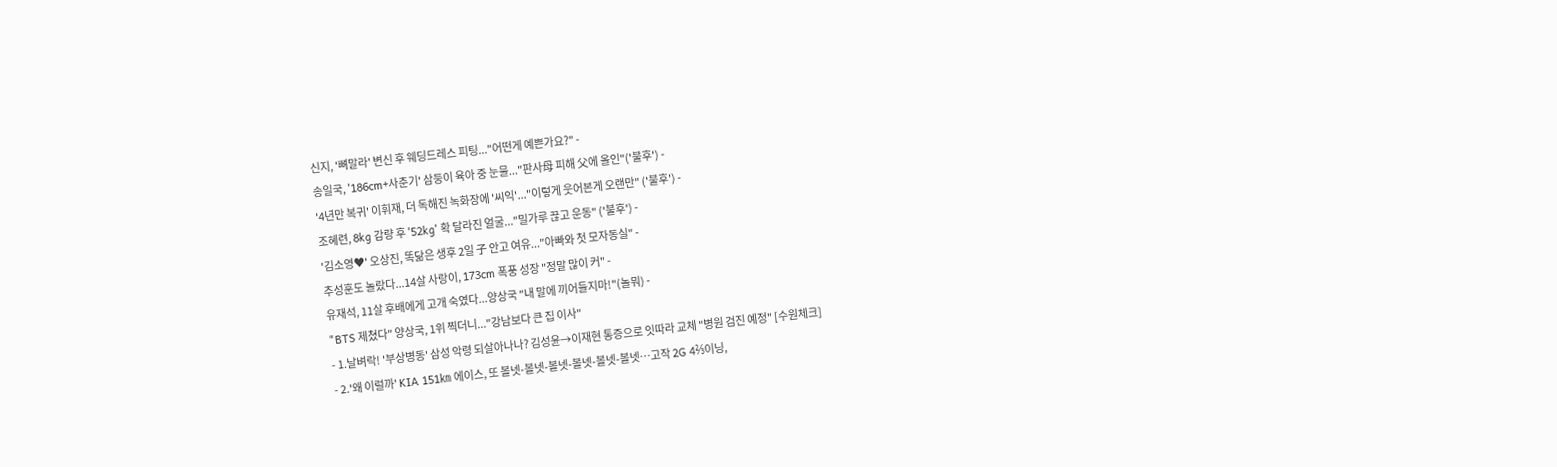신지, '뼈말라' 변신 후 웨딩드레스 피팅..."어떤게 예쁜가요?" -
송일국, '186cm+사춘기' 삼둥이 육아 중 눈물..."판사母 피해 父에 올인"('불후') -
'4년만 복귀' 이휘재, 더 독해진 녹화장에 '씨익'..."이렇게 웃어본게 오랜만" ('불후') -
조혜련, 8kg 감량 후 '52kg' 확 달라진 얼굴..."밀가루 끊고 운동" ('불후') -
'김소영♥' 오상진, 똑닮은 생후 2일 子 안고 여유..."아빠와 첫 모자동실" -
추성훈도 놀랐다...14살 사랑이, 173cm 폭풍 성장 "정말 많이 커" -
유재석, 11살 후배에게 고개 숙였다...양상국 "내 말에 끼어들지마!"(놀뭐) -
"BTS 제쳤다" 양상국, 1위 찍더니..."강남보다 큰 집 이사"
- 1.날벼락! '부상병동' 삼성 악령 되살아나나? 김성윤→이재현 통증으로 잇따라 교체 "병원 검진 예정" [수원체크]
- 2.'왜 이럴까' KIA 151㎞ 에이스, 또 볼넷-볼넷-볼넷-볼넷-볼넷-볼넷…고작 2G 4⅔이닝,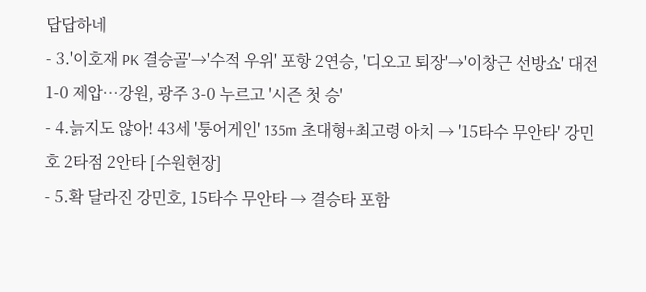답답하네
- 3.'이호재 PK 결승골'→'수적 우위' 포항 2연승, '디오고 퇴장'→'이창근 선방쇼' 대전 1-0 제압…강원, 광주 3-0 누르고 '시즌 첫 승'
- 4.늙지도 않아! 43세 '퉁어게인' 135m 초대형+최고령 아치 → '15타수 무안타' 강민호 2타점 2안타 [수원현장]
- 5.확 달라진 강민호, 15타수 무안타 → 결승타 포함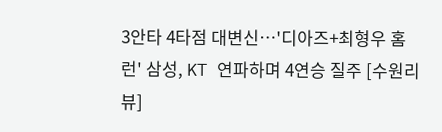3안타 4타점 대변신…'디아즈+최형우 홈런' 삼성, KT 연파하며 4연승 질주 [수원리뷰]